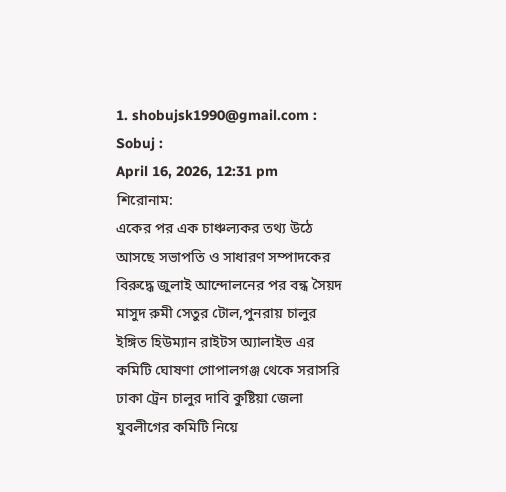1. shobujsk1990@gmail.com : Sobuj :
April 16, 2026, 12:31 pm
শিরোনাম:
একের পর এক চাঞ্চল্যকর তথ্য উঠে আসছে সভাপতি ও সাধারণ সম্পাদকের বিরুদ্ধে জুলাই আন্দোলনের পর বন্ধ সৈয়দ মাসুদ রুমী সেতুর টোল,পুনরায় চালুর ইঙ্গিত হিউম্যান রাইটস অ্যালাইভ এর কমিটি ঘোষণা গোপালগঞ্জ থেকে সরাসরি ঢাকা ট্রেন চালুর দাবি কুষ্টিয়া জেলা যুবলীগের কমিটি নিয়ে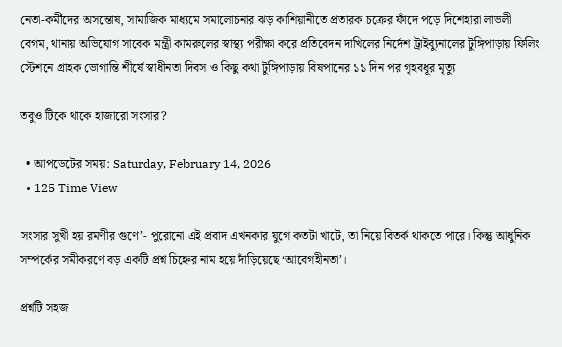নেতা-কর্মীদের অসন্তোষ, সামাজিক মাধ্যমে সমালোচনার ঝড় কাশিয়ানীতে প্রতারক চক্রের ফাঁদে পড়ে দিশেহারা লাভলী বেগম, থানায় অভিযোগ সাবেক মন্ত্রী কামরুলের স্বাস্থ্য পরীক্ষা করে প্রতিবেদন দাখিলের নির্দেশ ট্রাইব্যুনালের টুঙ্গিপাড়ায় ফিলিং স্টেশনে গ্রাহক ভোগান্তি শীর্ষে স্বাধীনতা দিবস ও কিছু কথা টুঙ্গিপাড়ায় বিষপানের ১১ দিন পর গৃহবধূর মৃত্যু

তবুও টিকে থাকে হাজারো সংসার?

  • আপডেটের সময়: Saturday, February 14, 2026
  • 125 Time View

সংসার সুখী হয় রমণীর গুণে’- পুরোনো এই প্রবাদ এখনকার যুগে কতটা খাটে, তা নিয়ে বিতর্ক থাকতে পারে। কিন্তু আধুনিক সম্পর্কের সমীকরণে বড় একটি প্রশ্ন চিহ্নের নাম হয়ে দাঁড়িয়েছে ‘আবেগহীনতা’।

প্রশ্নটি সহজ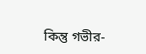কিন্তু গভীর-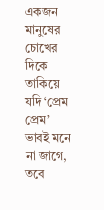একজন মানুষের চোখের দিকে তাকিয়ে যদি ‘প্রেম প্রেম’ ভাবই মনে না জাগে, তবে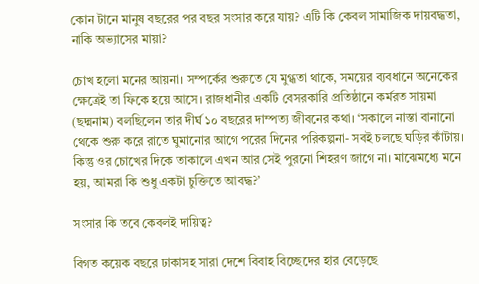কোন টানে মানুষ বছরের পর বছর সংসার করে যায়? এটি কি কেবল সামাজিক দায়বদ্ধতা, নাকি অভ্যাসের মায়া?

চোখ হলো মনের আয়না। সম্পর্কের শুরুতে যে মুগ্ধতা থাকে, সময়ের ব্যবধানে অনেকের ক্ষেত্রেই তা ফিকে হয়ে আসে। রাজধানীর একটি বেসরকারি প্রতিষ্ঠানে কর্মরত সায়মা (ছদ্মনাম) বলছিলেন তার দীর্ঘ ১০ বছরের দাম্পত্য জীবনের কথা। ‘সকালে নাস্তা বানানো থেকে শুরু করে রাতে ঘুমানোর আগে পরের দিনের পরিকল্পনা- সবই চলছে ঘড়ির কাঁটায়। কিন্তু ওর চোখের দিকে তাকালে এখন আর সেই পুরনো শিহরণ জাগে না। মাঝেমধ্যে মনে হয়, আমরা কি শুধু একটা চুক্তিতে আবদ্ধ?’

সংসার কি তবে কেবলই দায়িত্ব?

বিগত কয়েক বছরে ঢাকাসহ সারা দেশে বিবাহ বিচ্ছেদের হার বেড়েছে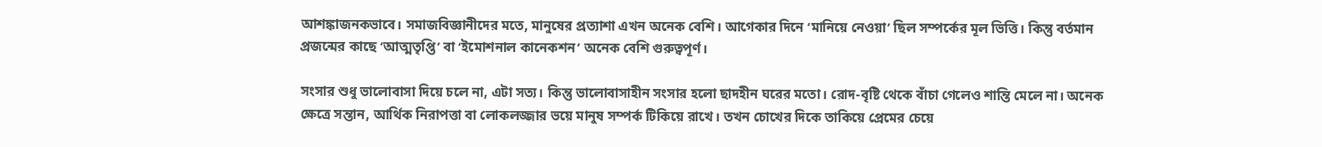আশঙ্কাজনকভাবে। সমাজবিজ্ঞানীদের মতে, মানুষের প্রত্যাশা এখন অনেক বেশি। আগেকার দিনে ‘মানিয়ে নেওয়া’ ছিল সম্পর্কের মূল ভিত্তি। কিন্তু বর্তমান প্রজন্মের কাছে ‘আত্মতৃপ্তি’ বা ‘ইমোশনাল কানেকশন’ অনেক বেশি গুরুত্বপূর্ণ।

সংসার শুধু ভালোবাসা দিয়ে চলে না, এটা সত্য। কিন্তু ভালোবাসাহীন সংসার হলো ছাদহীন ঘরের মতো। রোদ-বৃষ্টি থেকে বাঁচা গেলেও শান্তি মেলে না। অনেক ক্ষেত্রে সন্তান, আর্থিক নিরাপত্তা বা লোকলজ্জার ভয়ে মানুষ সম্পর্ক টিকিয়ে রাখে। তখন চোখের দিকে তাকিয়ে প্রেমের চেয়ে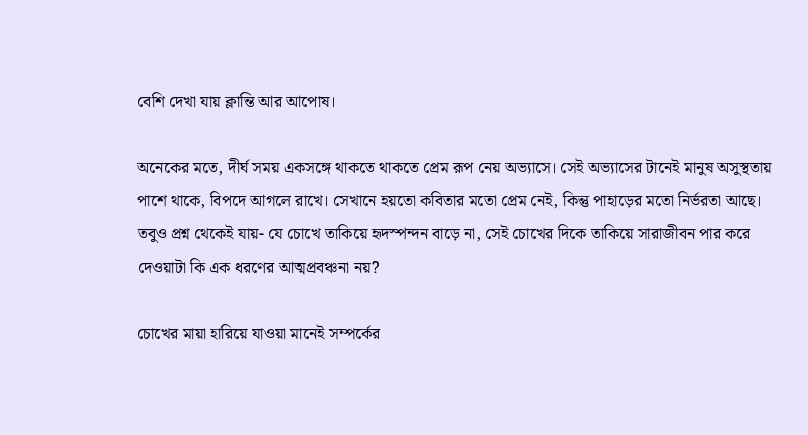বেশি দেখা যায় ক্লান্তি আর আপোষ।

অনেকের মতে, দীর্ঘ সময় একসঙ্গে থাকতে থাকতে প্রেম রূপ নেয় অভ্যাসে। সেই অভ্যাসের টানেই মানুষ অসুস্থতায় পাশে থাকে, বিপদে আগলে রাখে। সেখানে হয়তো কবিতার মতো প্রেম নেই, কিন্তু পাহাড়ের মতো নির্ভরতা আছে। তবুও প্রশ্ন থেকেই যায়- যে চোখে তাকিয়ে হৃদস্পন্দন বাড়ে না, সেই চোখের দিকে তাকিয়ে সারাজীবন পার করে দেওয়াটা কি এক ধরণের আত্মপ্রবঞ্চনা নয়?

চোখের মায়া হারিয়ে যাওয়া মানেই সম্পর্কের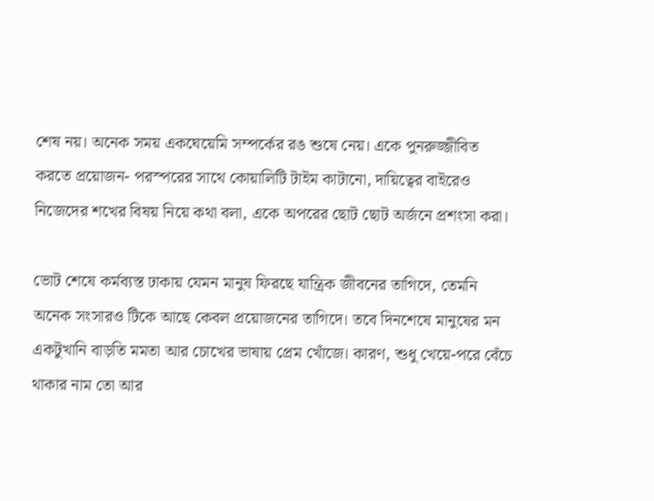শেষ নয়। অনেক সময় একঘেয়েমি সম্পর্কের রঙ শুষে নেয়। একে পুনরুজ্জীবিত করতে প্রয়োজন- পরস্পরের সাথে কোয়ালিটি টাইম কাটানো, দায়িত্বের বাইরেও নিজেদের শখের বিষয় নিয়ে কথা বলা, একে অপরের ছোট ছোট অর্জনে প্রশংসা করা।

ভোট শেষে কর্মব্যস্ত ঢাকায় যেমন মানুষ ফিরছে যান্ত্রিক জীবনের তাগিদে, তেমনি অনেক সংসারও টিকে আছে কেবল প্রয়োজনের তাগিদে। তবে দিনশেষে মানুষের মন একটুখানি বাড়তি মমতা আর চোখের ভাষায় প্রেম খোঁজে। কারণ, শুধু খেয়ে-পরে বেঁচে থাকার নাম তো আর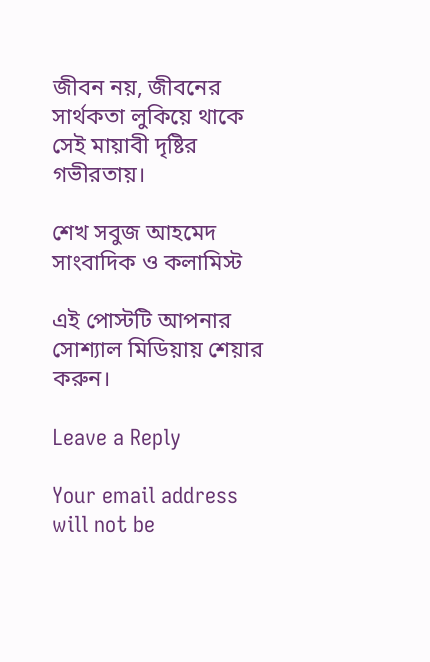জীবন নয়, জীবনের সার্থকতা লুকিয়ে থাকে সেই মায়াবী দৃষ্টির গভীরতায়।

শেখ সবুজ আহমেদ
সাংবাদিক ও কলামিস্ট

এই পোস্টটি আপনার সোশ্যাল মিডিয়ায় শেয়ার করুন।

Leave a Reply

Your email address will not be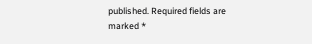published. Required fields are marked *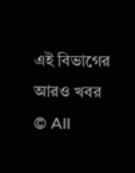এই বিভাগের আরও খবর
© All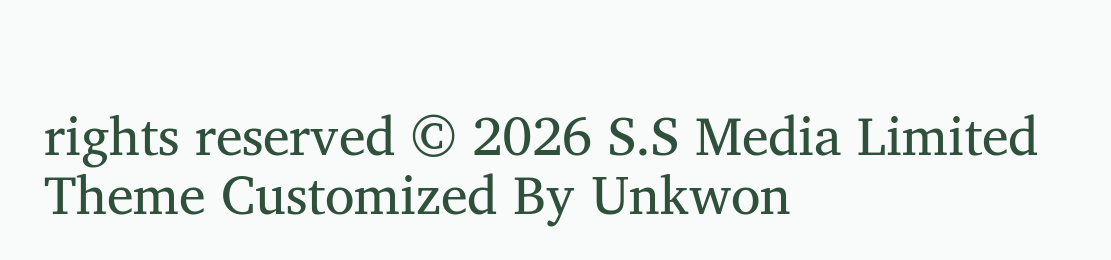rights reserved © 2026 S.S Media Limited
Theme Customized By Unkwon